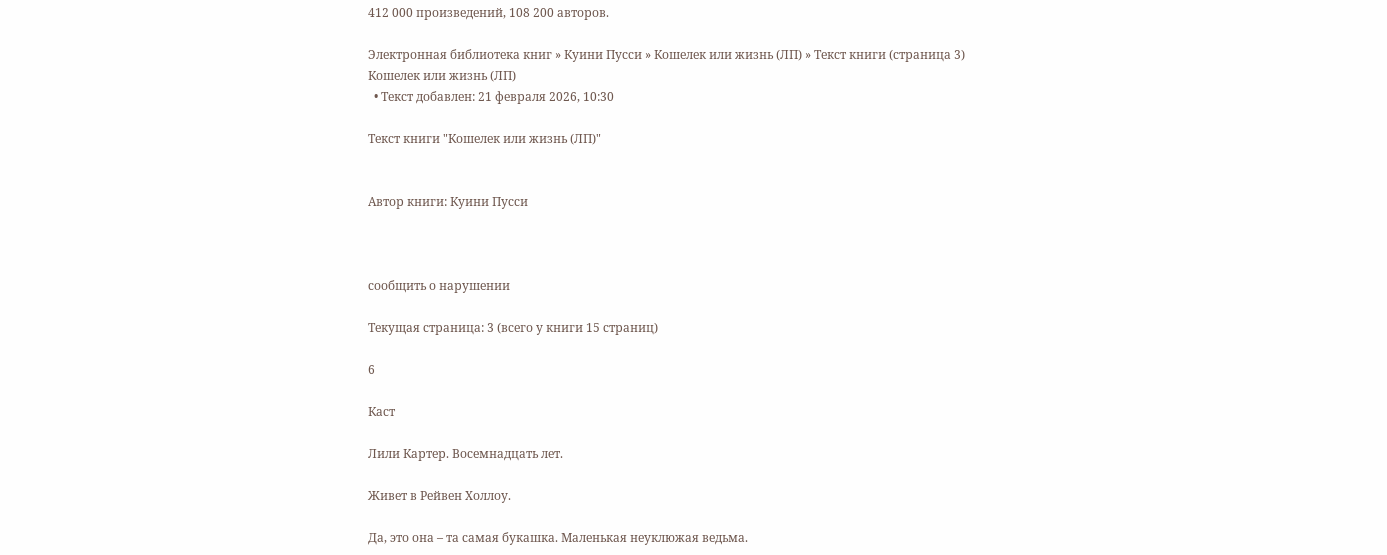412 000 произведений, 108 200 авторов.

Электронная библиотека книг » Куини Пусси » Кошелек или жизнь (ЛП) » Текст книги (страница 3)
Кошелек или жизнь (ЛП)
  • Текст добавлен: 21 февраля 2026, 10:30

Текст книги "Кошелек или жизнь (ЛП)"


Автор книги: Куини Пусси



сообщить о нарушении

Текущая страница: 3 (всего у книги 15 страниц)

6

Каст

Лили Картер. Восемнадцать лет.

Живет в Рейвен Холлоу.

Да, это она – та самая букашка. Маленькая неуклюжая ведьма.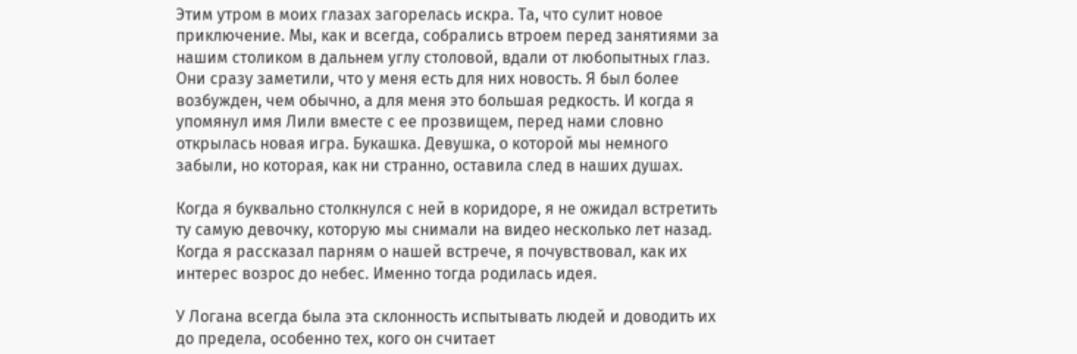Этим утром в моих глазах загорелась искра. Та, что сулит новое приключение. Мы, как и всегда, собрались втроем перед занятиями за нашим столиком в дальнем углу столовой, вдали от любопытных глаз. Они сразу заметили, что у меня есть для них новость. Я был более возбужден, чем обычно, а для меня это большая редкость. И когда я упомянул имя Лили вместе с ее прозвищем, перед нами словно открылась новая игра. Букашка. Девушка, о которой мы немного забыли, но которая, как ни странно, оставила след в наших душах.

Когда я буквально столкнулся с ней в коридоре, я не ожидал встретить ту самую девочку, которую мы снимали на видео несколько лет назад. Когда я рассказал парням о нашей встрече, я почувствовал, как их интерес возрос до небес. Именно тогда родилась идея.

У Логана всегда была эта склонность испытывать людей и доводить их до предела, особенно тех, кого он считает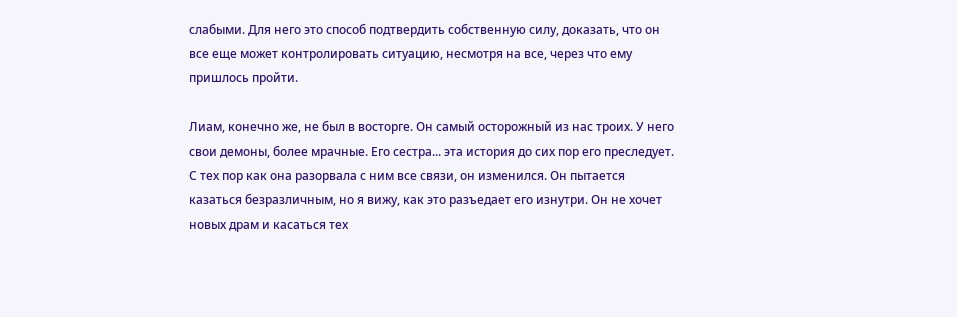слабыми. Для него это способ подтвердить собственную силу, доказать, что он все еще может контролировать ситуацию, несмотря на все, через что ему пришлось пройти.

Лиам, конечно же, не был в восторге. Он самый осторожный из нас троих. У него свои демоны, более мрачные. Его сестра... эта история до сих пор его преследует. С тех пор как она разорвала с ним все связи, он изменился. Он пытается казаться безразличным, но я вижу, как это разъедает его изнутри. Он не хочет новых драм и касаться тех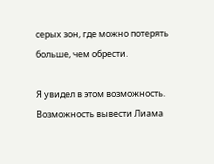серых зон, где можно потерять больше, чем обрести.

Я увидел в этом возможность. Возможность вывести Лиама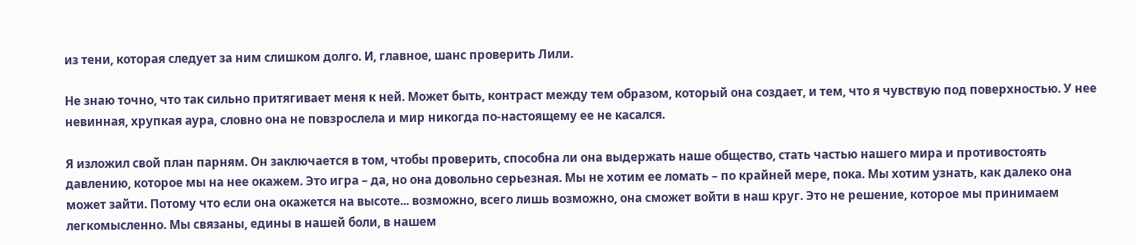из тени, которая следует за ним слишком долго. И, главное, шанс проверить Лили.

Не знаю точно, что так сильно притягивает меня к ней. Может быть, контраст между тем образом, который она создает, и тем, что я чувствую под поверхностью. У нее невинная, хрупкая аура, словно она не повзрослела и мир никогда по-настоящему ее не касался.

Я изложил свой план парням. Он заключается в том, чтобы проверить, способна ли она выдержать наше общество, стать частью нашего мира и противостоять давлению, которое мы на нее окажем. Это игра – да, но она довольно серьезная. Мы не хотим ее ломать – по крайней мере, пока. Мы хотим узнать, как далеко она может зайти. Потому что если она окажется на высоте... возможно, всего лишь возможно, она сможет войти в наш круг. Это не решение, которое мы принимаем легкомысленно. Мы связаны, едины в нашей боли, в нашем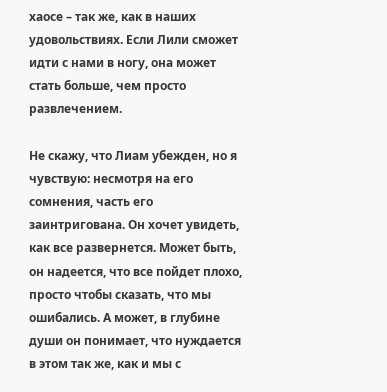хаосе – так же, как в наших удовольствиях. Если Лили сможет идти с нами в ногу, она может стать больше, чем просто развлечением.

Не скажу, что Лиам убежден, но я чувствую: несмотря на его сомнения, часть его заинтригована. Он хочет увидеть, как все развернется. Может быть, он надеется, что все пойдет плохо, просто чтобы сказать, что мы ошибались. А может, в глубине души он понимает, что нуждается в этом так же, как и мы с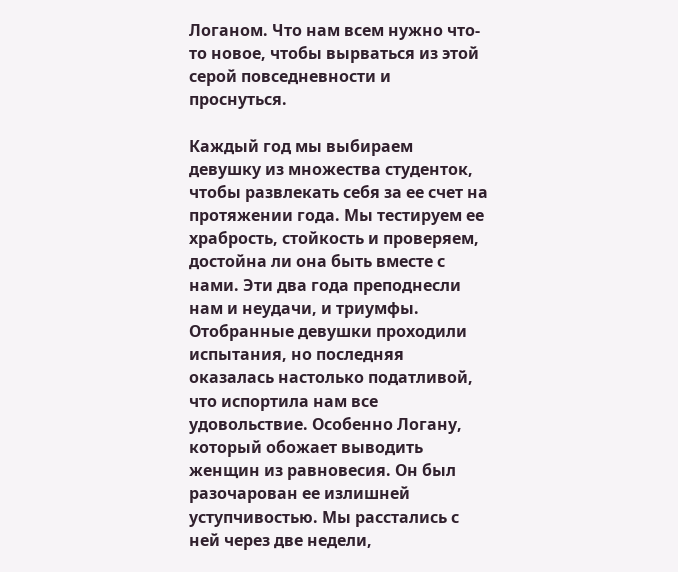Логаном. Что нам всем нужно что-то новое, чтобы вырваться из этой серой повседневности и проснуться.

Каждый год мы выбираем девушку из множества студенток, чтобы развлекать себя за ее счет на протяжении года. Мы тестируем ее храбрость, стойкость и проверяем, достойна ли она быть вместе с нами. Эти два года преподнесли нам и неудачи, и триумфы. Отобранные девушки проходили испытания, но последняя оказалась настолько податливой, что испортила нам все удовольствие. Особенно Логану, который обожает выводить женщин из равновесия. Он был разочарован ее излишней уступчивостью. Мы расстались с ней через две недели,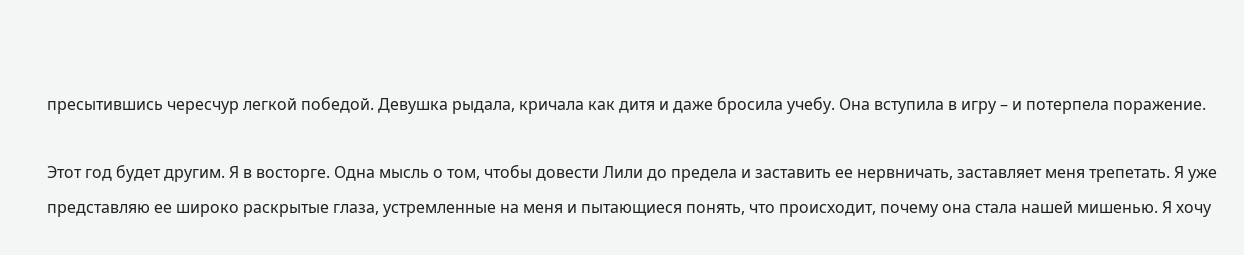пресытившись чересчур легкой победой. Девушка рыдала, кричала как дитя и даже бросила учебу. Она вступила в игру – и потерпела поражение.

Этот год будет другим. Я в восторге. Одна мысль о том, чтобы довести Лили до предела и заставить ее нервничать, заставляет меня трепетать. Я уже представляю ее широко раскрытые глаза, устремленные на меня и пытающиеся понять, что происходит, почему она стала нашей мишенью. Я хочу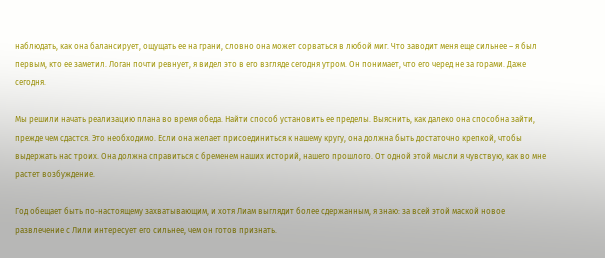наблюдать, как она балансирует, ощущать ее на грани, словно она может сорваться в любой миг. Что заводит меня еще сильнее – я был первым, кто ее заметил. Логан почти ревнует, я видел это в его взгляде сегодня утром. Он понимает, что его черед не за горами. Даже сегодня.

Мы решили начать реализацию плана во время обеда. Найти способ установить ее пределы. Выяснить, как далеко она способна зайти, прежде чем сдастся. Это необходимо. Если она желает присоединиться к нашему кругу, она должна быть достаточно крепкой, чтобы выдержать нас троих. Она должна справиться с бременем наших историй, нашего прошлого. От одной этой мысли я чувствую, как во мне растет возбуждение.

Год обещает быть по-настоящему захватывающим, и хотя Лиам выглядит более сдержанным, я знаю: за всей этой маской новое развлечение с Лили интересует его сильнее, чем он готов признать.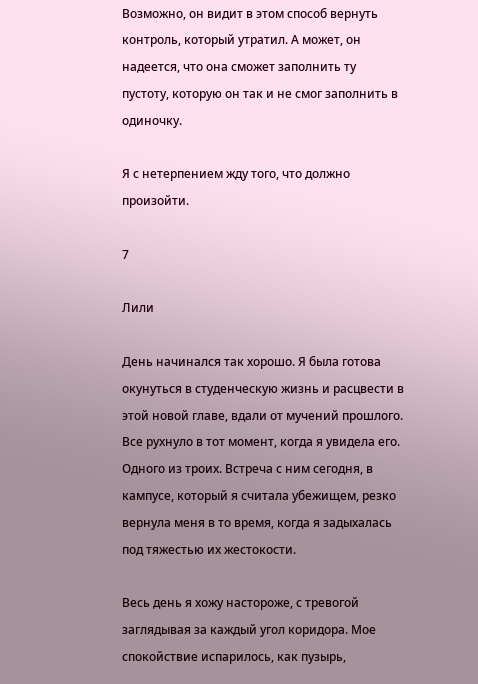Возможно, он видит в этом способ вернуть контроль, который утратил. А может, он надеется, что она сможет заполнить ту пустоту, которую он так и не смог заполнить в одиночку.

Я с нетерпением жду того, что должно произойти.

7

Лили

День начинался так хорошо. Я была готова окунуться в студенческую жизнь и расцвести в этой новой главе, вдали от мучений прошлого. Все рухнуло в тот момент, когда я увидела его. Одного из троих. Встреча с ним сегодня, в кампусе, который я считала убежищем, резко вернула меня в то время, когда я задыхалась под тяжестью их жестокости.

Весь день я хожу настороже, с тревогой заглядывая за каждый угол коридора. Мое спокойствие испарилось, как пузырь,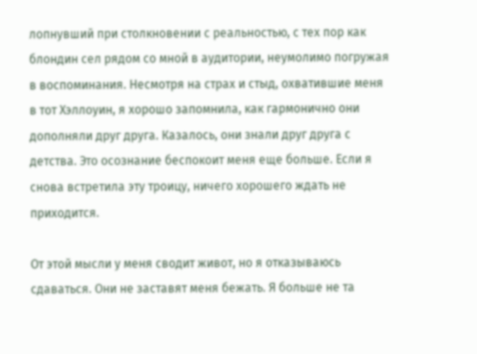лопнувший при столкновении с реальностью, с тех пор как блондин сел рядом со мной в аудитории, неумолимо погружая в воспоминания. Несмотря на страх и стыд, охватившие меня в тот Хэллоуин, я хорошо запомнила, как гармонично они дополняли друг друга. Казалось, они знали друг друга с детства. Это осознание беспокоит меня еще больше. Если я снова встретила эту троицу, ничего хорошего ждать не приходится.

От этой мысли у меня сводит живот, но я отказываюсь сдаваться. Они не заставят меня бежать. Я больше не та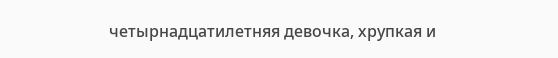четырнадцатилетняя девочка, хрупкая и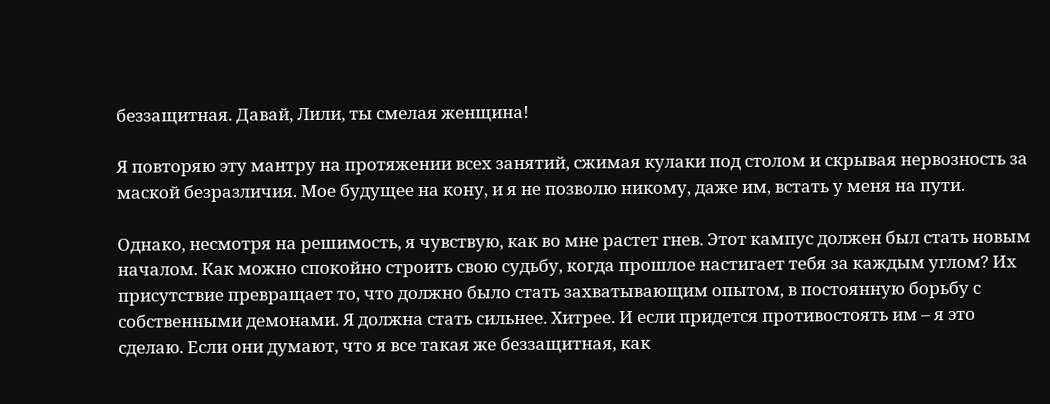беззащитная. Давай, Лили, ты смелая женщина!

Я повторяю эту мантру на протяжении всех занятий, сжимая кулаки под столом и скрывая нервозность за маской безразличия. Мое будущее на кону, и я не позволю никому, даже им, встать у меня на пути.

Однако, несмотря на решимость, я чувствую, как во мне растет гнев. Этот кампус должен был стать новым началом. Как можно спокойно строить свою судьбу, когда прошлое настигает тебя за каждым углом? Их присутствие превращает то, что должно было стать захватывающим опытом, в постоянную борьбу с собственными демонами. Я должна стать сильнее. Хитрее. И если придется противостоять им – я это сделаю. Если они думают, что я все такая же беззащитная, как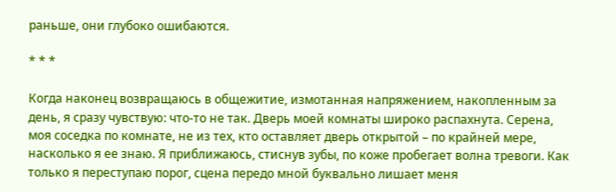раньше, они глубоко ошибаются.

* * *

Когда наконец возвращаюсь в общежитие, измотанная напряжением, накопленным за день, я сразу чувствую: что-то не так. Дверь моей комнаты широко распахнута. Серена, моя соседка по комнате, не из тех, кто оставляет дверь открытой – по крайней мере, насколько я ее знаю. Я приближаюсь, стиснув зубы, по коже пробегает волна тревоги. Как только я переступаю порог, сцена передо мной буквально лишает меня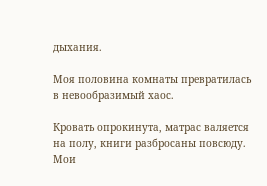дыхания.

Моя половина комнаты превратилась в невообразимый хаос.

Кровать опрокинута, матрас валяется на полу, книги разбросаны повсюду. Мои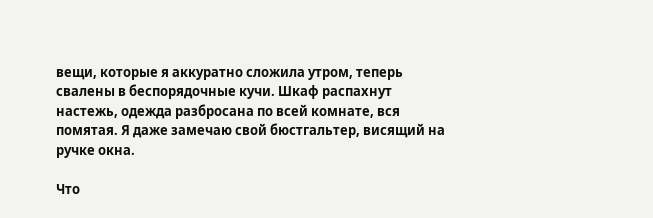вещи, которые я аккуратно сложила утром, теперь свалены в беспорядочные кучи. Шкаф распахнут настежь, одежда разбросана по всей комнате, вся помятая. Я даже замечаю свой бюстгальтер, висящий на ручке окна.

Что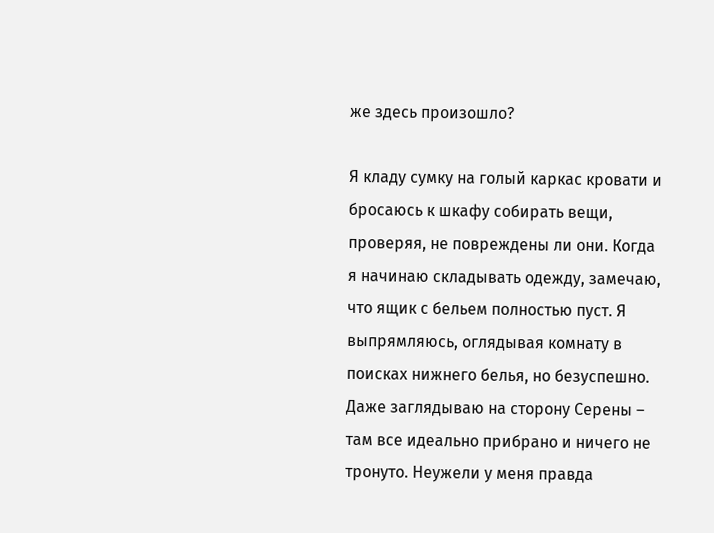же здесь произошло?

Я кладу сумку на голый каркас кровати и бросаюсь к шкафу собирать вещи, проверяя, не повреждены ли они. Когда я начинаю складывать одежду, замечаю, что ящик с бельем полностью пуст. Я выпрямляюсь, оглядывая комнату в поисках нижнего белья, но безуспешно. Даже заглядываю на сторону Серены – там все идеально прибрано и ничего не тронуто. Неужели у меня правда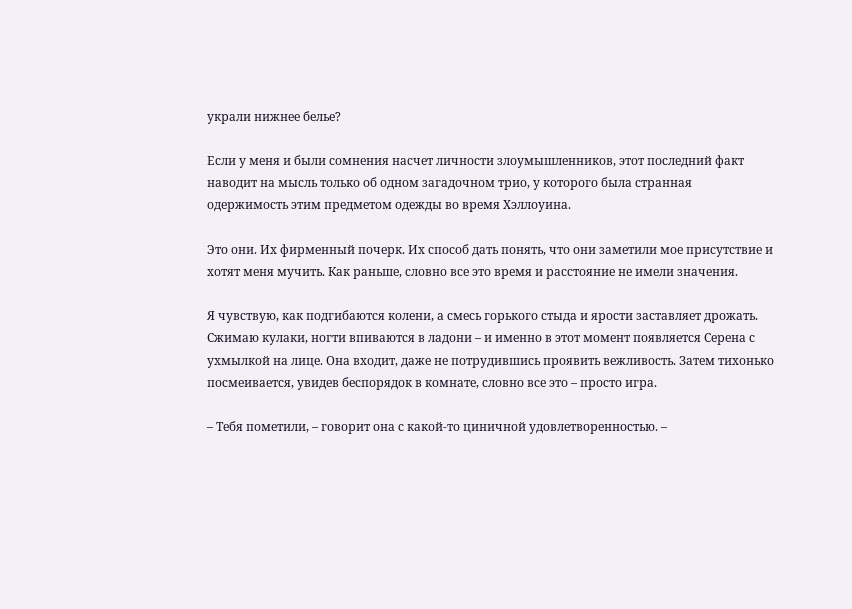украли нижнее белье?

Если у меня и были сомнения насчет личности злоумышленников, этот последний факт наводит на мысль только об одном загадочном трио, у которого была странная одержимость этим предметом одежды во время Хэллоуина.

Это они. Их фирменный почерк. Их способ дать понять, что они заметили мое присутствие и хотят меня мучить. Как раньше, словно все это время и расстояние не имели значения.

Я чувствую, как подгибаются колени, а смесь горького стыда и ярости заставляет дрожать. Сжимаю кулаки, ногти впиваются в ладони – и именно в этот момент появляется Серена с ухмылкой на лице. Она входит, даже не потрудившись проявить вежливость. Затем тихонько посмеивается, увидев беспорядок в комнате, словно все это – просто игра.

– Тебя пометили, – говорит она с какой-то циничной удовлетворенностью. –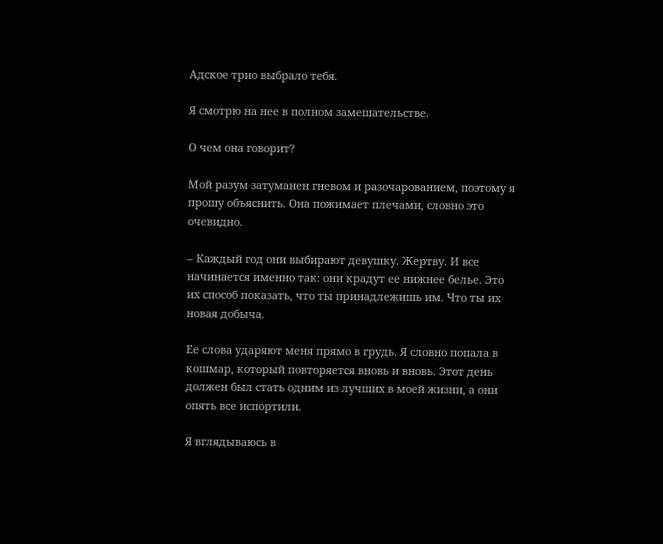Адское трио выбрало тебя.

Я смотрю на нее в полном замешательстве.

О чем она говорит?

Мой разум затуманен гневом и разочарованием, поэтому я прошу объяснить. Она пожимает плечами, словно это очевидно.

– Каждый год они выбирают девушку. Жертву. И все начинается именно так: они крадут ее нижнее белье. Это их способ показать, что ты принадлежишь им. Что ты их новая добыча.

Ее слова ударяют меня прямо в грудь. Я словно попала в кошмар, который повторяется вновь и вновь. Этот день должен был стать одним из лучших в моей жизни, а они опять все испортили.

Я вглядываюсь в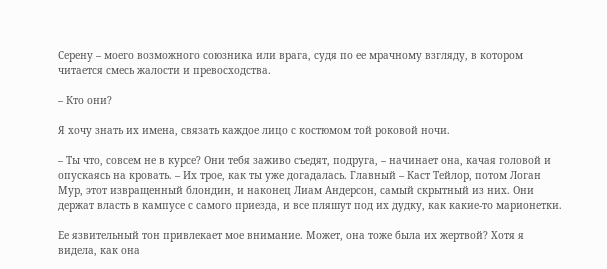Серену – моего возможного союзника или врага, судя по ее мрачному взгляду, в котором читается смесь жалости и превосходства.

– Кто они?

Я хочу знать их имена, связать каждое лицо с костюмом той роковой ночи.

– Ты что, совсем не в курсе? Они тебя заживо съедят, подруга, – начинает она, качая головой и опускаясь на кровать. – Их трое, как ты уже догадалась. Главный – Каст Тейлор, потом Логан Мур, этот извращенный блондин, и наконец Лиам Андерсон, самый скрытный из них. Они держат власть в кампусе с самого приезда, и все пляшут под их дудку, как какие-то марионетки.

Ее язвительный тон привлекает мое внимание. Может, она тоже была их жертвой? Хотя я видела, как она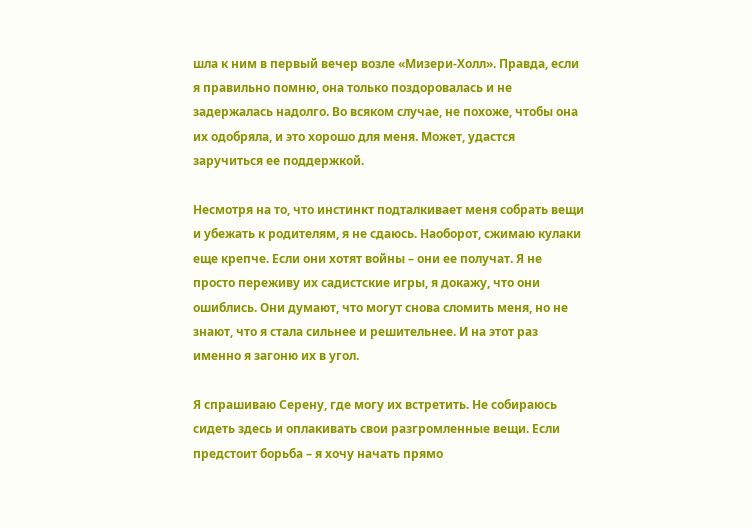шла к ним в первый вечер возле «Мизери-Холл». Правда, если я правильно помню, она только поздоровалась и не задержалась надолго. Во всяком случае, не похоже, чтобы она их одобряла, и это хорошо для меня. Может, удастся заручиться ее поддержкой.

Несмотря на то, что инстинкт подталкивает меня собрать вещи и убежать к родителям, я не сдаюсь. Наоборот, сжимаю кулаки еще крепче. Если они хотят войны – они ее получат. Я не просто переживу их садистские игры, я докажу, что они ошиблись. Они думают, что могут снова сломить меня, но не знают, что я стала сильнее и решительнее. И на этот раз именно я загоню их в угол.

Я спрашиваю Серену, где могу их встретить. Не собираюсь сидеть здесь и оплакивать свои разгромленные вещи. Если предстоит борьба – я хочу начать прямо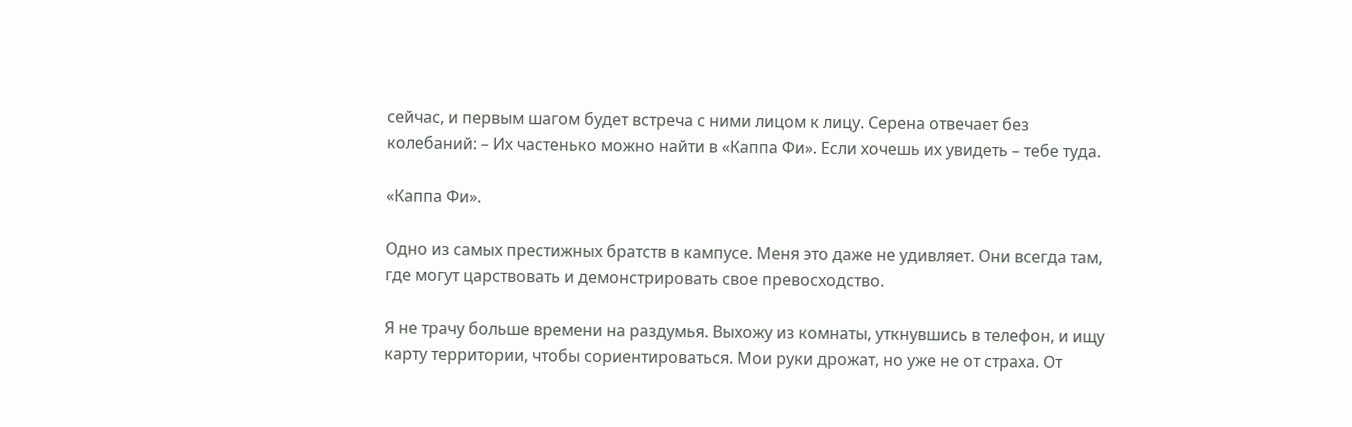сейчас, и первым шагом будет встреча с ними лицом к лицу. Серена отвечает без колебаний: – Их частенько можно найти в «Каппа Фи». Если хочешь их увидеть – тебе туда.

«Каппа Фи».

Одно из самых престижных братств в кампусе. Меня это даже не удивляет. Они всегда там, где могут царствовать и демонстрировать свое превосходство.

Я не трачу больше времени на раздумья. Выхожу из комнаты, уткнувшись в телефон, и ищу карту территории, чтобы сориентироваться. Мои руки дрожат, но уже не от страха. От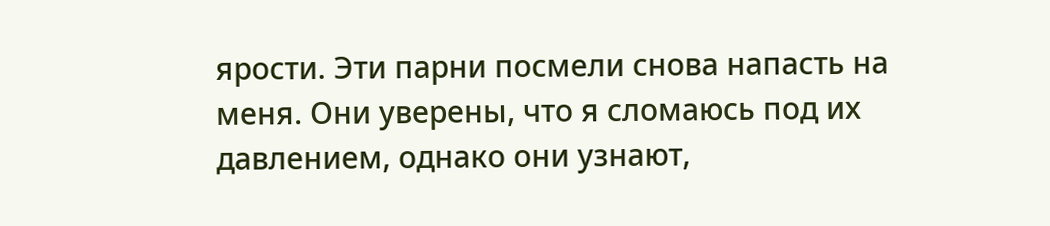ярости. Эти парни посмели снова напасть на меня. Они уверены, что я сломаюсь под их давлением, однако они узнают,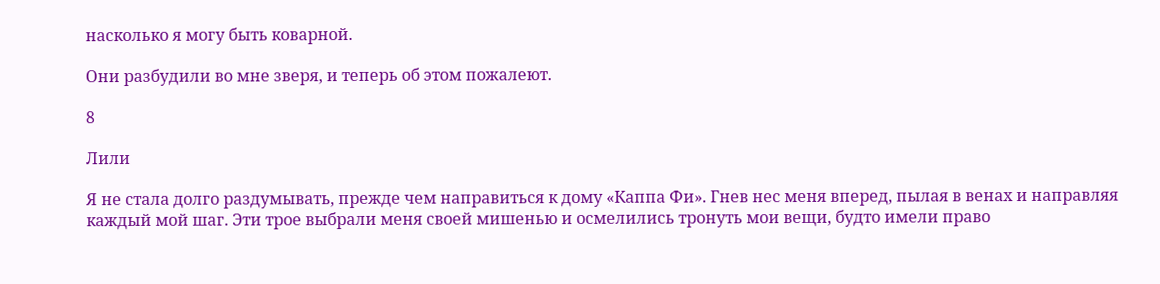насколько я могу быть коварной.

Они разбудили во мне зверя, и теперь об этом пожалеют.

8

Лили

Я не стала долго раздумывать, прежде чем направиться к дому «Каппа Фи». Гнев нес меня вперед, пылая в венах и направляя каждый мой шаг. Эти трое выбрали меня своей мишенью и осмелились тронуть мои вещи, будто имели право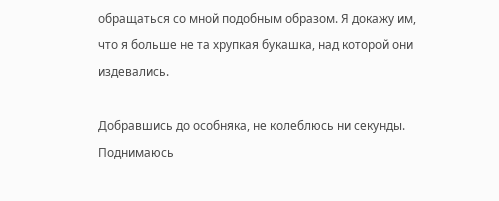обращаться со мной подобным образом. Я докажу им, что я больше не та хрупкая букашка, над которой они издевались.

Добравшись до особняка, не колеблюсь ни секунды. Поднимаюсь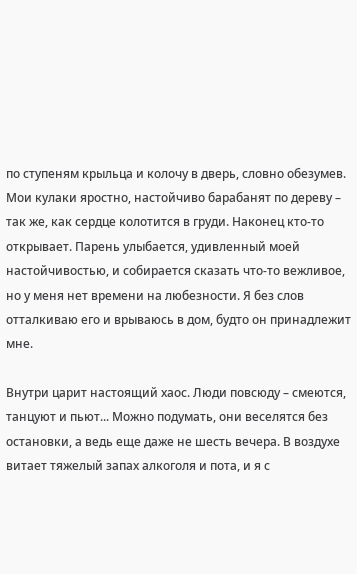по ступеням крыльца и колочу в дверь, словно обезумев. Мои кулаки яростно, настойчиво барабанят по дереву – так же, как сердце колотится в груди. Наконец кто-то открывает. Парень улыбается, удивленный моей настойчивостью, и собирается сказать что-то вежливое, но у меня нет времени на любезности. Я без слов отталкиваю его и врываюсь в дом, будто он принадлежит мне.

Внутри царит настоящий хаос. Люди повсюду – смеются, танцуют и пьют... Можно подумать, они веселятся без остановки, а ведь еще даже не шесть вечера. В воздухе витает тяжелый запах алкоголя и пота, и я с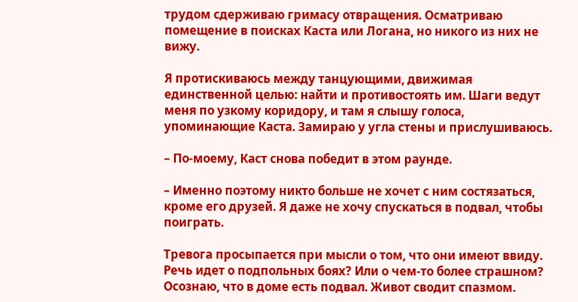трудом сдерживаю гримасу отвращения. Осматриваю помещение в поисках Каста или Логана, но никого из них не вижу.

Я протискиваюсь между танцующими, движимая единственной целью: найти и противостоять им. Шаги ведут меня по узкому коридору, и там я слышу голоса, упоминающие Каста. Замираю у угла стены и прислушиваюсь.

– По-моему, Каст снова победит в этом раунде.

– Именно поэтому никто больше не хочет с ним состязаться, кроме его друзей. Я даже не хочу спускаться в подвал, чтобы поиграть.

Тревога просыпается при мысли о том, что они имеют ввиду. Речь идет о подпольных боях? Или о чем-то более страшном? Осознаю, что в доме есть подвал. Живот сводит спазмом.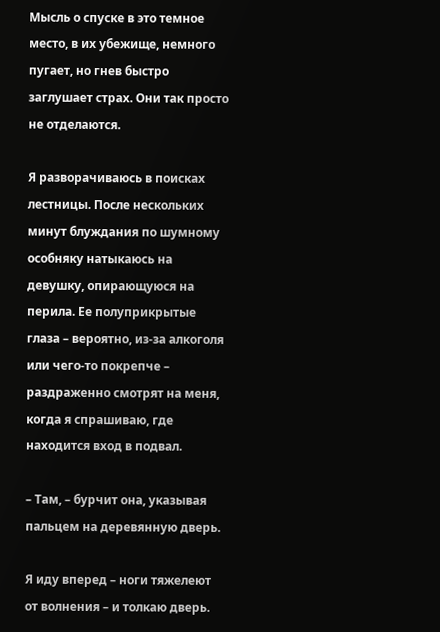Мысль о спуске в это темное место, в их убежище, немного пугает, но гнев быстро заглушает страх. Они так просто не отделаются.

Я разворачиваюсь в поисках лестницы. После нескольких минут блуждания по шумному особняку натыкаюсь на девушку, опирающуюся на перила. Ее полуприкрытые глаза – вероятно, из-за алкоголя или чего-то покрепче – раздраженно смотрят на меня, когда я спрашиваю, где находится вход в подвал.

– Там, – бурчит она, указывая пальцем на деревянную дверь.

Я иду вперед – ноги тяжелеют от волнения – и толкаю дверь.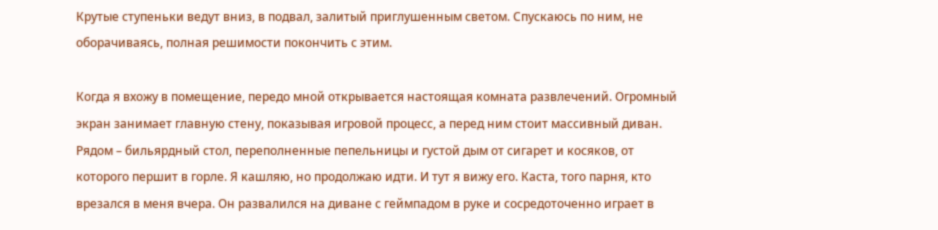Крутые ступеньки ведут вниз, в подвал, залитый приглушенным светом. Спускаюсь по ним, не оборачиваясь, полная решимости покончить с этим.

Когда я вхожу в помещение, передо мной открывается настоящая комната развлечений. Огромный экран занимает главную стену, показывая игровой процесс, а перед ним стоит массивный диван. Рядом – бильярдный стол, переполненные пепельницы и густой дым от сигарет и косяков, от которого першит в горле. Я кашляю, но продолжаю идти. И тут я вижу его. Каста, того парня, кто врезался в меня вчера. Он развалился на диване с геймпадом в руке и сосредоточенно играет в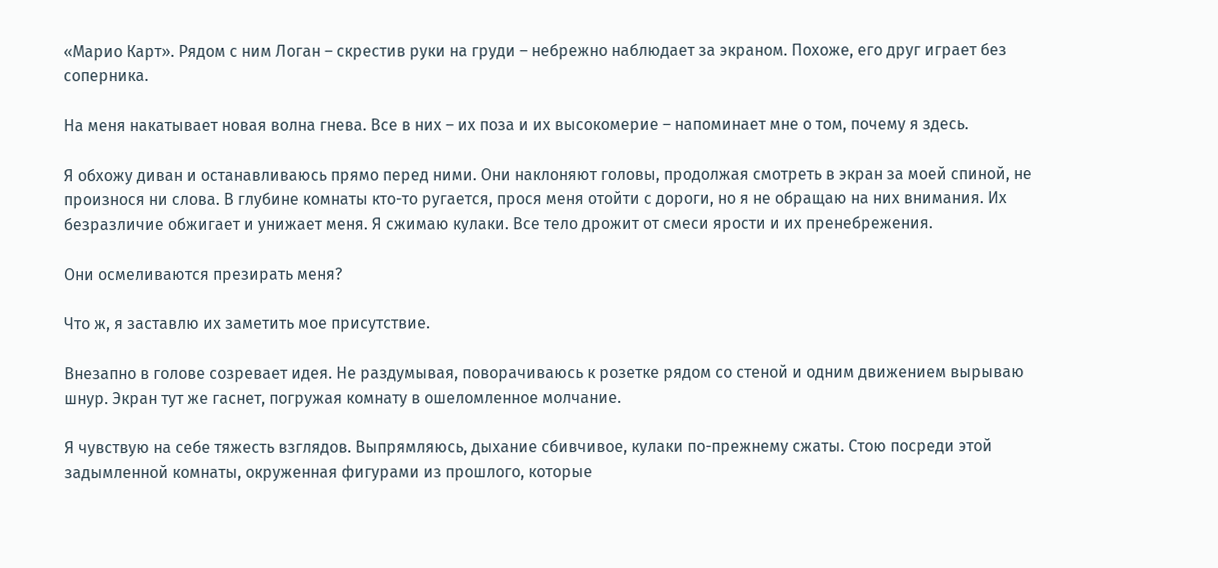«Марио Карт». Рядом с ним Логан – скрестив руки на груди – небрежно наблюдает за экраном. Похоже, его друг играет без соперника.

На меня накатывает новая волна гнева. Все в них – их поза и их высокомерие – напоминает мне о том, почему я здесь.

Я обхожу диван и останавливаюсь прямо перед ними. Они наклоняют головы, продолжая смотреть в экран за моей спиной, не произнося ни слова. В глубине комнаты кто-то ругается, прося меня отойти с дороги, но я не обращаю на них внимания. Их безразличие обжигает и унижает меня. Я сжимаю кулаки. Все тело дрожит от смеси ярости и их пренебрежения.

Они осмеливаются презирать меня?

Что ж, я заставлю их заметить мое присутствие.

Внезапно в голове созревает идея. Не раздумывая, поворачиваюсь к розетке рядом со стеной и одним движением вырываю шнур. Экран тут же гаснет, погружая комнату в ошеломленное молчание.

Я чувствую на себе тяжесть взглядов. Выпрямляюсь, дыхание сбивчивое, кулаки по-прежнему сжаты. Стою посреди этой задымленной комнаты, окруженная фигурами из прошлого, которые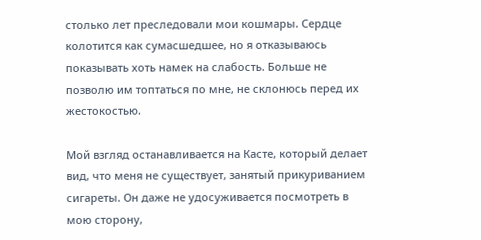столько лет преследовали мои кошмары. Сердце колотится как сумасшедшее, но я отказываюсь показывать хоть намек на слабость. Больше не позволю им топтаться по мне, не склонюсь перед их жестокостью.

Мой взгляд останавливается на Касте, который делает вид, что меня не существует, занятый прикуриванием сигареты. Он даже не удосуживается посмотреть в мою сторону,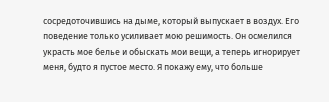сосредоточившись на дыме, который выпускает в воздух. Его поведение только усиливает мою решимость. Он осмелился украсть мое белье и обыскать мои вещи, а теперь игнорирует меня, будто я пустое место. Я покажу ему, что больше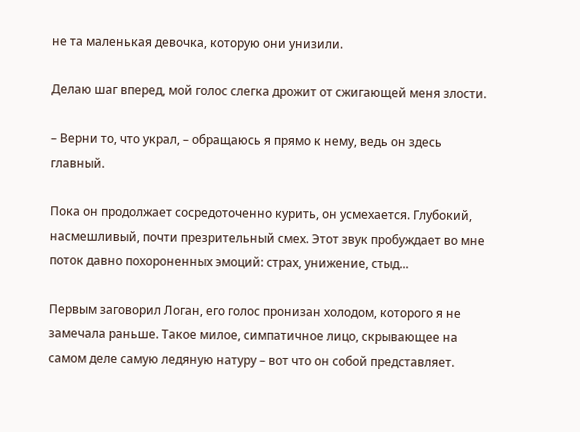не та маленькая девочка, которую они унизили.

Делаю шаг вперед, мой голос слегка дрожит от сжигающей меня злости.

– Верни то, что украл, – обращаюсь я прямо к нему, ведь он здесь главный.

Пока он продолжает сосредоточенно курить, он усмехается. Глубокий, насмешливый, почти презрительный смех. Этот звук пробуждает во мне поток давно похороненных эмоций: страх, унижение, стыд...

Первым заговорил Логан, его голос пронизан холодом, которого я не замечала раньше. Такое милое, симпатичное лицо, скрывающее на самом деле самую ледяную натуру – вот что он собой представляет.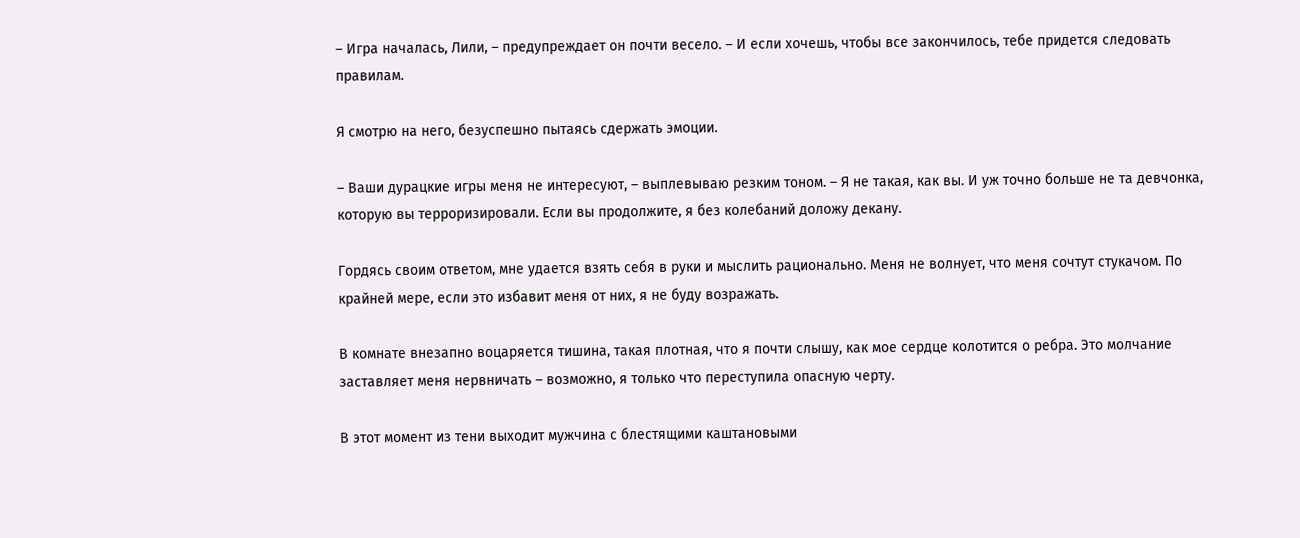– Игра началась, Лили, – предупреждает он почти весело. – И если хочешь, чтобы все закончилось, тебе придется следовать правилам.

Я смотрю на него, безуспешно пытаясь сдержать эмоции.

– Ваши дурацкие игры меня не интересуют, – выплевываю резким тоном. – Я не такая, как вы. И уж точно больше не та девчонка, которую вы терроризировали. Если вы продолжите, я без колебаний доложу декану.

Гордясь своим ответом, мне удается взять себя в руки и мыслить рационально. Меня не волнует, что меня сочтут стукачом. По крайней мере, если это избавит меня от них, я не буду возражать.

В комнате внезапно воцаряется тишина, такая плотная, что я почти слышу, как мое сердце колотится о ребра. Это молчание заставляет меня нервничать – возможно, я только что переступила опасную черту.

В этот момент из тени выходит мужчина с блестящими каштановыми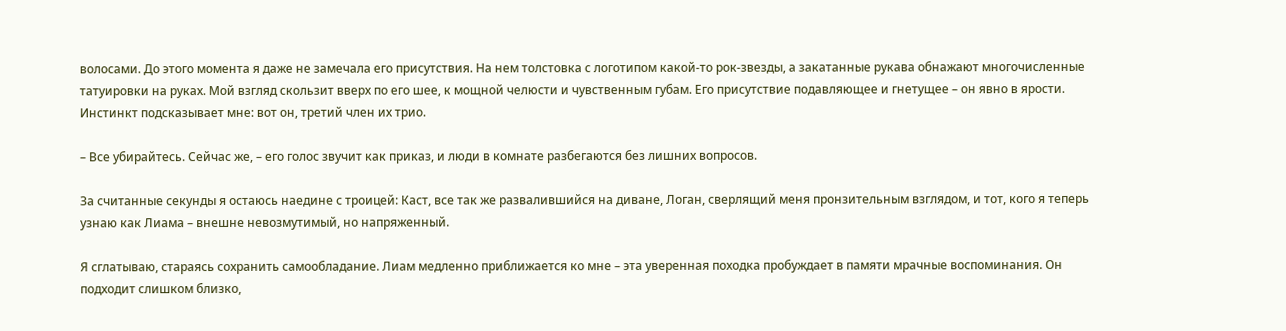волосами. До этого момента я даже не замечала его присутствия. На нем толстовка с логотипом какой-то рок-звезды, а закатанные рукава обнажают многочисленные татуировки на руках. Мой взгляд скользит вверх по его шее, к мощной челюсти и чувственным губам. Его присутствие подавляющее и гнетущее – он явно в ярости. Инстинкт подсказывает мне: вот он, третий член их трио.

– Все убирайтесь. Сейчас же, – его голос звучит как приказ, и люди в комнате разбегаются без лишних вопросов.

За считанные секунды я остаюсь наедине с троицей: Каст, все так же развалившийся на диване, Логан, сверлящий меня пронзительным взглядом, и тот, кого я теперь узнаю как Лиама – внешне невозмутимый, но напряженный.

Я сглатываю, стараясь сохранить самообладание. Лиам медленно приближается ко мне – эта уверенная походка пробуждает в памяти мрачные воспоминания. Он подходит слишком близко,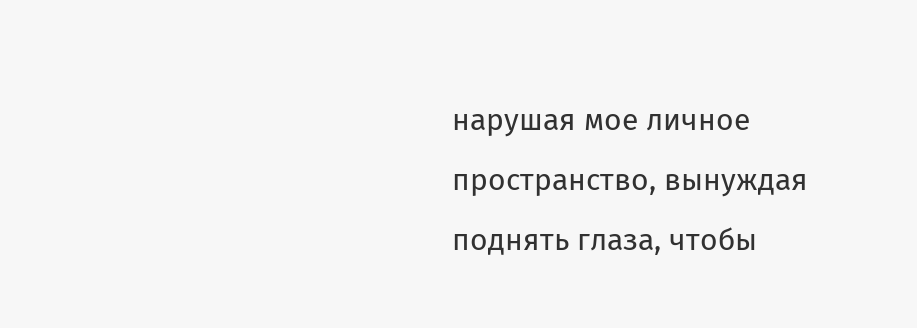нарушая мое личное пространство, вынуждая поднять глаза, чтобы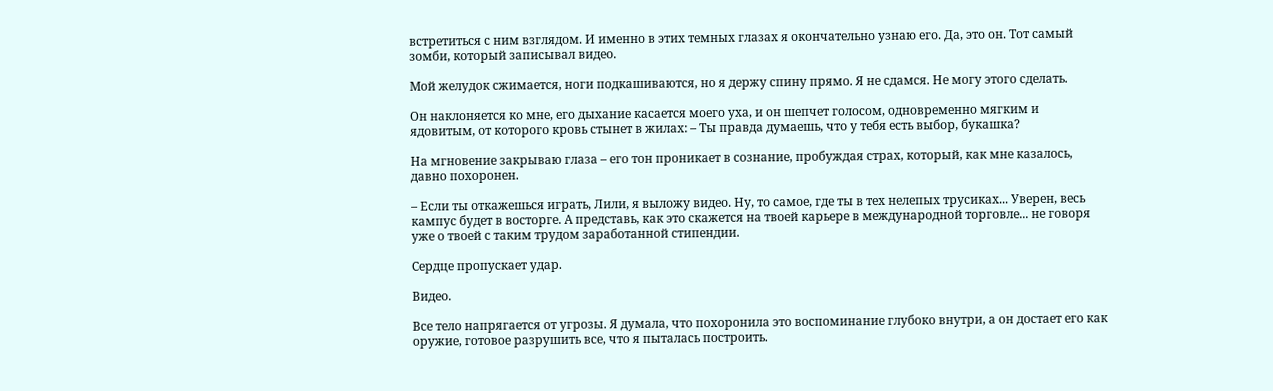встретиться с ним взглядом. И именно в этих темных глазах я окончательно узнаю его. Да, это он. Тот самый зомби, который записывал видео.

Мой желудок сжимается, ноги подкашиваются, но я держу спину прямо. Я не сдамся. Не могу этого сделать.

Он наклоняется ко мне, его дыхание касается моего уха, и он шепчет голосом, одновременно мягким и ядовитым, от которого кровь стынет в жилах: – Ты правда думаешь, что у тебя есть выбор, букашка?

На мгновение закрываю глаза – его тон проникает в сознание, пробуждая страх, который, как мне казалось, давно похоронен.

– Если ты откажешься играть, Лили, я выложу видео. Ну, то самое, где ты в тех нелепых трусиках... Уверен, весь кампус будет в восторге. А представь, как это скажется на твоей карьере в международной торговле... не говоря уже о твоей с таким трудом заработанной стипендии.

Сердце пропускает удар.

Видео.

Все тело напрягается от угрозы. Я думала, что похоронила это воспоминание глубоко внутри, а он достает его как оружие, готовое разрушить все, что я пыталась построить.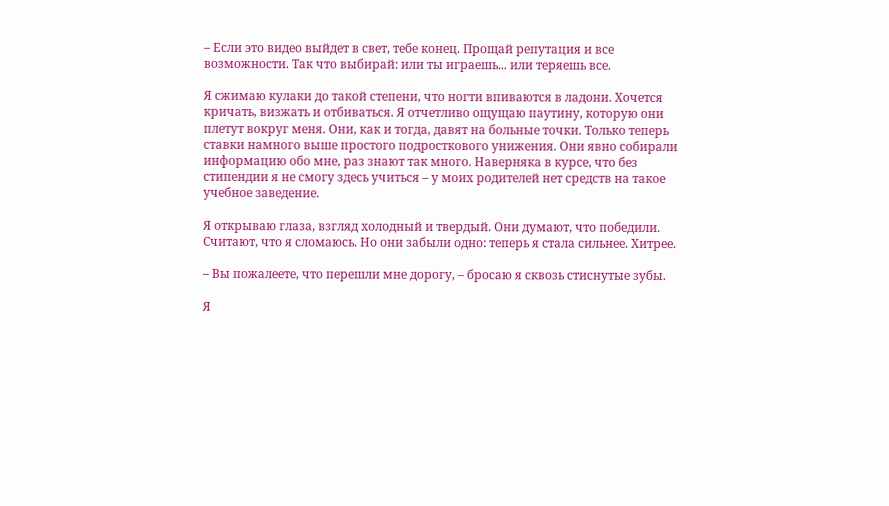– Если это видео выйдет в свет, тебе конец. Прощай репутация и все возможности. Так что выбирай: или ты играешь... или теряешь все.

Я сжимаю кулаки до такой степени, что ногти впиваются в ладони. Хочется кричать, визжать и отбиваться. Я отчетливо ощущаю паутину, которую они плетут вокруг меня. Они, как и тогда, давят на больные точки. Только теперь ставки намного выше простого подросткового унижения. Они явно собирали информацию обо мне, раз знают так много. Наверняка в курсе, что без стипендии я не смогу здесь учиться – у моих родителей нет средств на такое учебное заведение.

Я открываю глаза, взгляд холодный и твердый. Они думают, что победили. Считают, что я сломаюсь. Но они забыли одно: теперь я стала сильнее. Хитрее.

– Вы пожалеете, что перешли мне дорогу, – бросаю я сквозь стиснутые зубы.

Я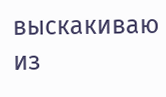выскакиваю из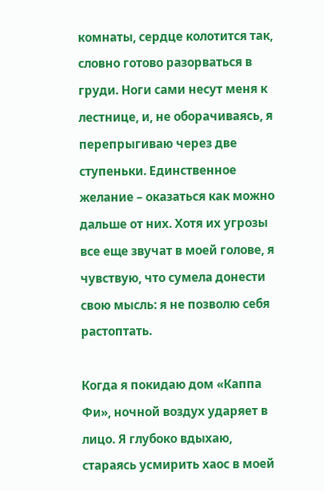комнаты, сердце колотится так, словно готово разорваться в груди. Ноги сами несут меня к лестнице, и, не оборачиваясь, я перепрыгиваю через две ступеньки. Единственное желание – оказаться как можно дальше от них. Хотя их угрозы все еще звучат в моей голове, я чувствую, что сумела донести свою мысль: я не позволю себя растоптать.

Когда я покидаю дом «Каппа Фи», ночной воздух ударяет в лицо. Я глубоко вдыхаю, стараясь усмирить хаос в моей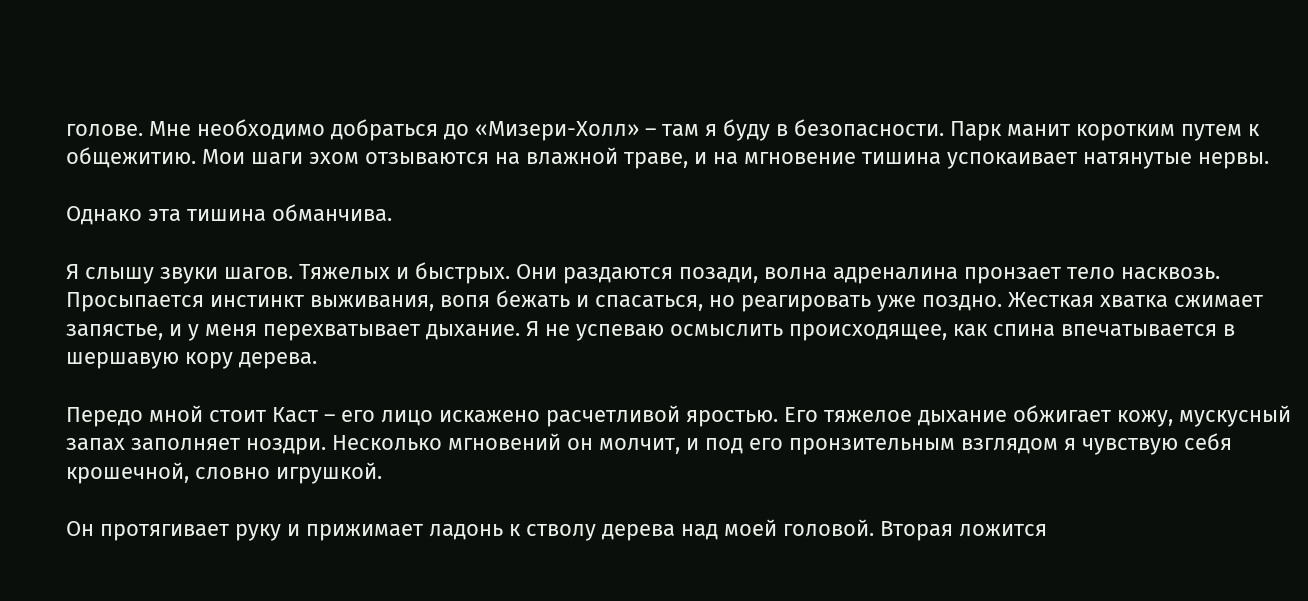голове. Мне необходимо добраться до «Мизери-Холл» – там я буду в безопасности. Парк манит коротким путем к общежитию. Мои шаги эхом отзываются на влажной траве, и на мгновение тишина успокаивает натянутые нервы.

Однако эта тишина обманчива.

Я слышу звуки шагов. Тяжелых и быстрых. Они раздаются позади, волна адреналина пронзает тело насквозь. Просыпается инстинкт выживания, вопя бежать и спасаться, но реагировать уже поздно. Жесткая хватка сжимает запястье, и у меня перехватывает дыхание. Я не успеваю осмыслить происходящее, как спина впечатывается в шершавую кору дерева.

Передо мной стоит Каст – его лицо искажено расчетливой яростью. Его тяжелое дыхание обжигает кожу, мускусный запах заполняет ноздри. Несколько мгновений он молчит, и под его пронзительным взглядом я чувствую себя крошечной, словно игрушкой.

Он протягивает руку и прижимает ладонь к стволу дерева над моей головой. Вторая ложится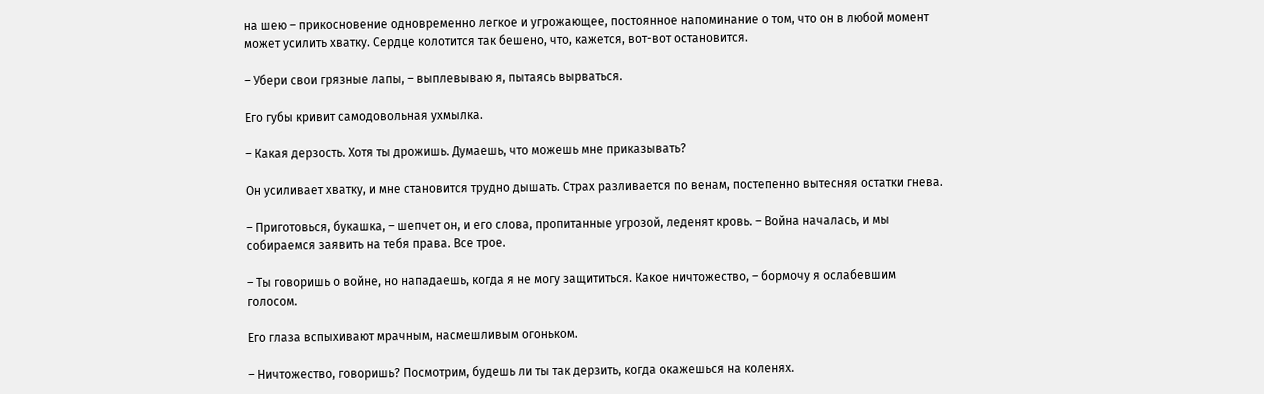на шею – прикосновение одновременно легкое и угрожающее, постоянное напоминание о том, что он в любой момент может усилить хватку. Сердце колотится так бешено, что, кажется, вот-вот остановится.

– Убери свои грязные лапы, – выплевываю я, пытаясь вырваться.

Его губы кривит самодовольная ухмылка.

– Какая дерзость. Хотя ты дрожишь. Думаешь, что можешь мне приказывать?

Он усиливает хватку, и мне становится трудно дышать. Страх разливается по венам, постепенно вытесняя остатки гнева.

– Приготовься, букашка, – шепчет он, и его слова, пропитанные угрозой, леденят кровь. – Война началась, и мы собираемся заявить на тебя права. Все трое.

– Ты говоришь о войне, но нападаешь, когда я не могу защититься. Какое ничтожество, – бормочу я ослабевшим голосом.

Его глаза вспыхивают мрачным, насмешливым огоньком.

– Ничтожество, говоришь? Посмотрим, будешь ли ты так дерзить, когда окажешься на коленях.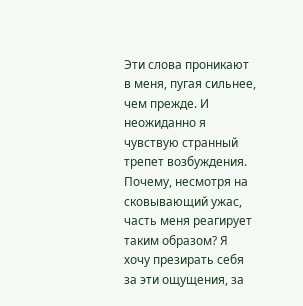Эти слова проникают в меня, пугая сильнее, чем прежде. И неожиданно я чувствую странный трепет возбуждения. Почему, несмотря на сковывающий ужас, часть меня реагирует таким образом? Я хочу презирать себя за эти ощущения, за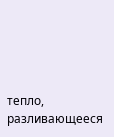тепло, разливающееся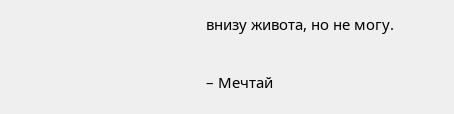внизу живота, но не могу.

– Мечтай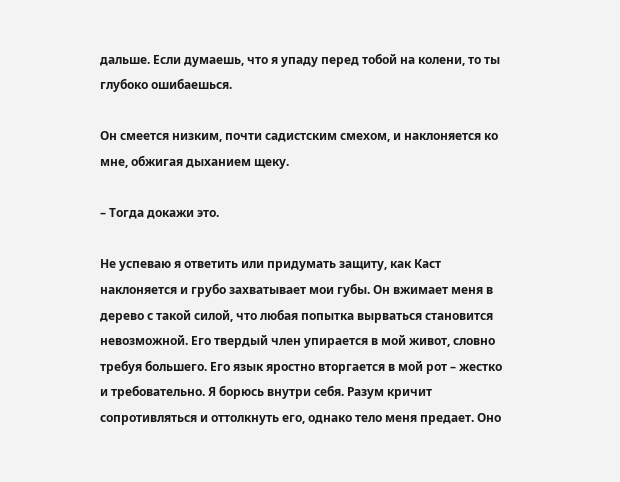дальше. Если думаешь, что я упаду перед тобой на колени, то ты глубоко ошибаешься.

Он смеется низким, почти садистским смехом, и наклоняется ко мне, обжигая дыханием щеку.

– Тогда докажи это.

Не успеваю я ответить или придумать защиту, как Каст наклоняется и грубо захватывает мои губы. Он вжимает меня в дерево с такой силой, что любая попытка вырваться становится невозможной. Его твердый член упирается в мой живот, словно требуя большего. Его язык яростно вторгается в мой рот – жестко и требовательно. Я борюсь внутри себя. Разум кричит сопротивляться и оттолкнуть его, однако тело меня предает. Оно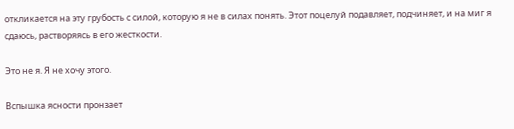откликается на эту грубость с силой, которую я не в силах понять. Этот поцелуй подавляет, подчиняет, и на миг я сдаюсь, растворяясь в его жесткости.

Это не я. Я не хочу этого.

Вспышка ясности пронзает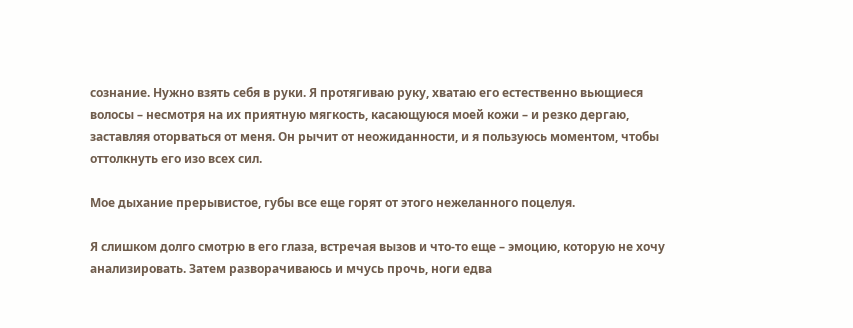сознание. Нужно взять себя в руки. Я протягиваю руку, хватаю его естественно вьющиеся волосы – несмотря на их приятную мягкость, касающуюся моей кожи – и резко дергаю, заставляя оторваться от меня. Он рычит от неожиданности, и я пользуюсь моментом, чтобы оттолкнуть его изо всех сил.

Мое дыхание прерывистое, губы все еще горят от этого нежеланного поцелуя.

Я слишком долго смотрю в его глаза, встречая вызов и что-то еще – эмоцию, которую не хочу анализировать. Затем разворачиваюсь и мчусь прочь, ноги едва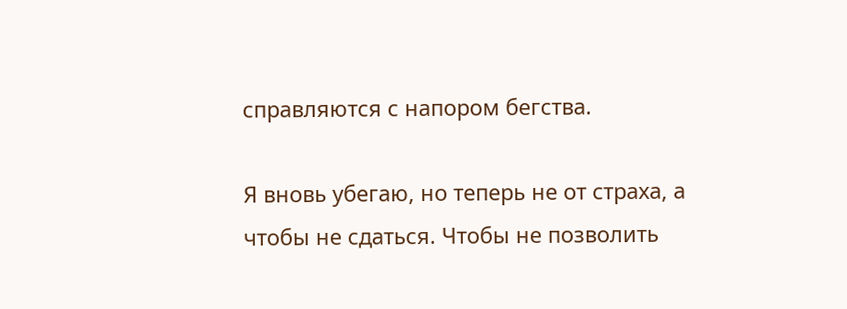справляются с напором бегства.

Я вновь убегаю, но теперь не от страха, а чтобы не сдаться. Чтобы не позволить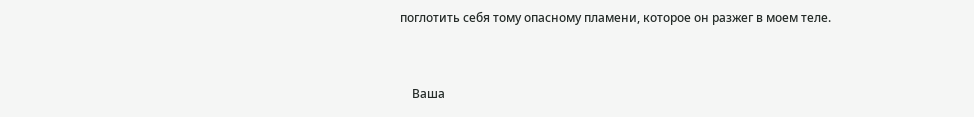поглотить себя тому опасному пламени, которое он разжег в моем теле.


    Ваша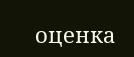оценка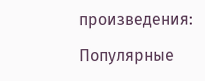произведения:

Популярные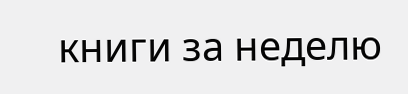книги за неделю